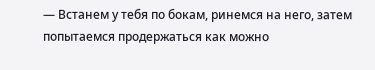— Встанем у тебя по бокам, ринемся на него, затем попытаемся продержаться как можно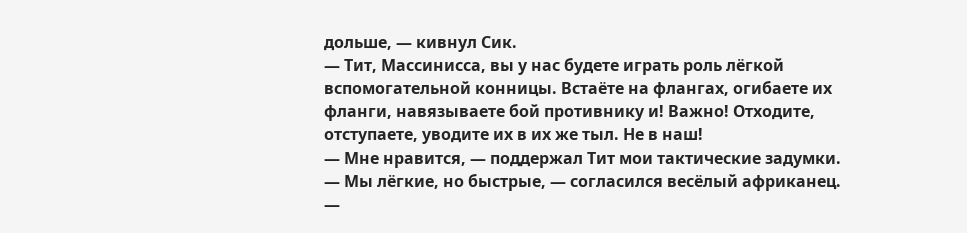дольше, — кивнул Сик.
— Тит, Массинисса, вы у нас будете играть роль лёгкой вспомогательной конницы. Встаёте на флангах, огибаете их фланги, навязываете бой противнику и! Важно! Отходите, отступаете, уводите их в их же тыл. Не в наш!
— Мне нравится, — поддержал Тит мои тактические задумки.
— Мы лёгкие, но быстрые, — согласился весёлый африканец.
—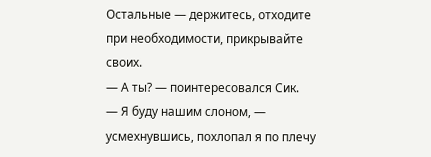Остальные — держитесь, отходите при необходимости, прикрывайте своих.
— А ты? — поинтересовался Сик.
— Я буду нашим слоном, — усмехнувшись, похлопал я по плечу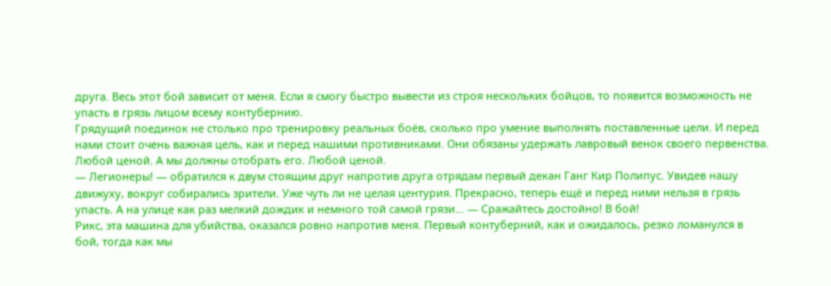друга. Весь этот бой зависит от меня. Если я смогу быстро вывести из строя нескольких бойцов, то появится возможность не упасть в грязь лицом всему контубернию.
Грядущий поединок не столько про тренировку реальных боёв, сколько про умение выполнять поставленные цели. И перед нами стоит очень важная цель, как и перед нашими противниками. Они обязаны удержать лавровый венок своего первенства. Любой ценой. А мы должны отобрать его. Любой ценой.
— Легионеры! — обратился к двум стоящим друг напротив друга отрядам первый декан Ганг Кир Полипус. Увидев нашу движуху, вокруг собирались зрители. Уже чуть ли не целая центурия. Прекрасно, теперь ещё и перед ними нельзя в грязь упасть. А на улице как раз мелкий дождик и немного той самой грязи… — Сражайтесь достойно! В бой!
Рикс, эта машина для убийства, оказался ровно напротив меня. Первый контуберний, как и ожидалось, резко ломанулся в бой, тогда как мы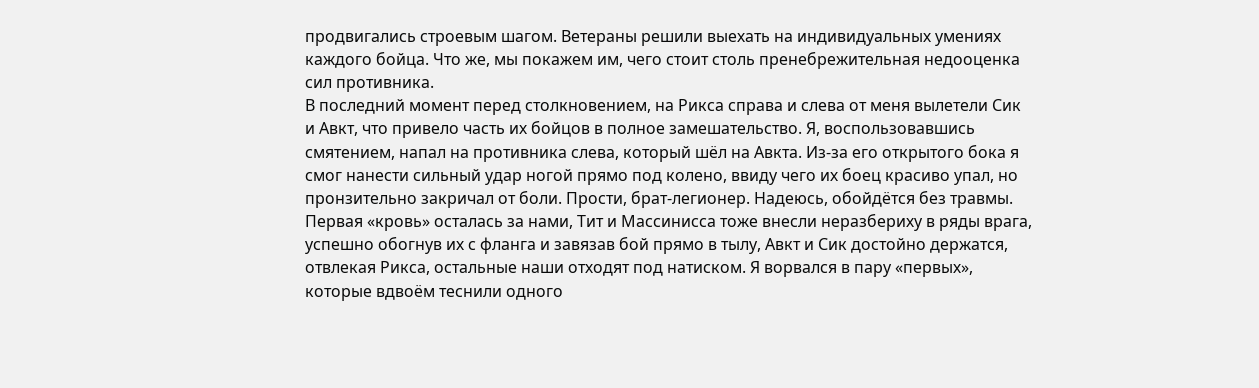продвигались строевым шагом. Ветераны решили выехать на индивидуальных умениях каждого бойца. Что же, мы покажем им, чего стоит столь пренебрежительная недооценка сил противника.
В последний момент перед столкновением, на Рикса справа и слева от меня вылетели Сик и Авкт, что привело часть их бойцов в полное замешательство. Я, воспользовавшись смятением, напал на противника слева, который шёл на Авкта. Из-за его открытого бока я смог нанести сильный удар ногой прямо под колено, ввиду чего их боец красиво упал, но пронзительно закричал от боли. Прости, брат-легионер. Надеюсь, обойдётся без травмы.
Первая «кровь» осталась за нами, Тит и Массинисса тоже внесли неразбериху в ряды врага, успешно обогнув их с фланга и завязав бой прямо в тылу, Авкт и Сик достойно держатся, отвлекая Рикса, остальные наши отходят под натиском. Я ворвался в пару «первых», которые вдвоём теснили одного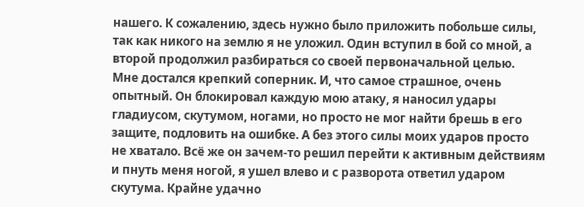нашего. К сожалению, здесь нужно было приложить побольше силы, так как никого на землю я не уложил. Один вступил в бой со мной, а второй продолжил разбираться со своей первоначальной целью.
Мне достался крепкий соперник. И, что самое страшное, очень опытный. Он блокировал каждую мою атаку, я наносил удары гладиусом, скутумом, ногами, но просто не мог найти брешь в его защите, подловить на ошибке. А без этого силы моих ударов просто не хватало. Всё же он зачем-то решил перейти к активным действиям и пнуть меня ногой, я ушел влево и с разворота ответил ударом скутума. Крайне удачно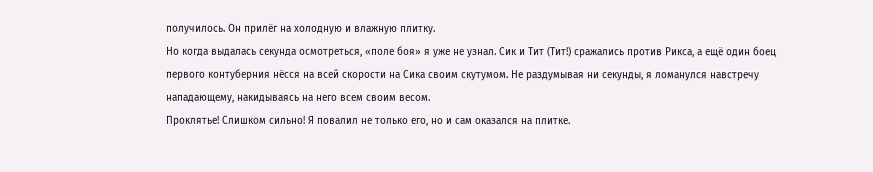получилось. Он прилёг на холодную и влажную плитку.
Но когда выдалась секунда осмотреться, «поле боя» я уже не узнал. Сик и Тит (Тит!) сражались против Рикса, а ещё один боец первого контуберния нёсся на всей скорости на Сика своим скутумом. Не раздумывая ни секунды, я ломанулся навстречу нападающему, накидываясь на него всем своим весом.
Проклятье! Слишком сильно! Я повалил не только его, но и сам оказался на плитке.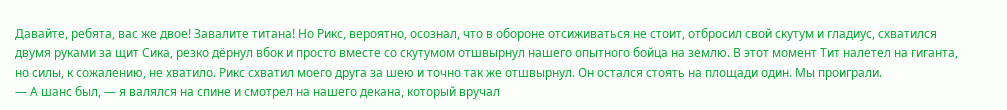Давайте, ребята, вас же двое! Завалите титана! Но Рикс, вероятно, осознал, что в обороне отсиживаться не стоит, отбросил свой скутум и гладиус, схватился двумя руками за щит Сика, резко дёрнул вбок и просто вместе со скутумом отшвырнул нашего опытного бойца на землю. В этот момент Тит налетел на гиганта, но силы, к сожалению, не хватило. Рикс схватил моего друга за шею и точно так же отшвырнул. Он остался стоять на площади один. Мы проиграли.
— А шанс был, — я валялся на спине и смотрел на нашего декана, который вручал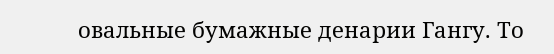овальные бумажные денарии Гангу. То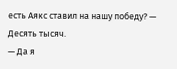есть Аякс ставил на нашу победу? — Десять тысяч.
— Да я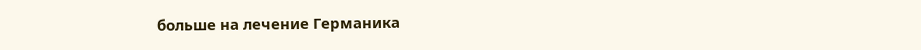больше на лечение Германика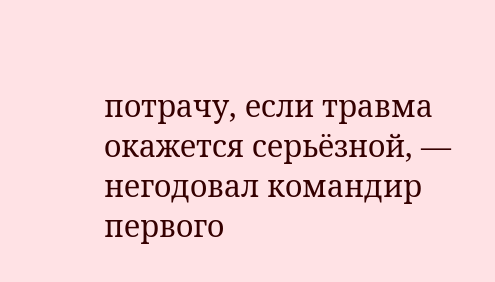потрачу, если травма окажется серьёзной, — негодовал командир первого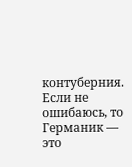контуберния. Если не ошибаюсь, то Германик — это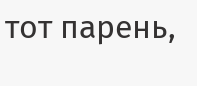тот парень,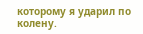которому я ударил по колену.